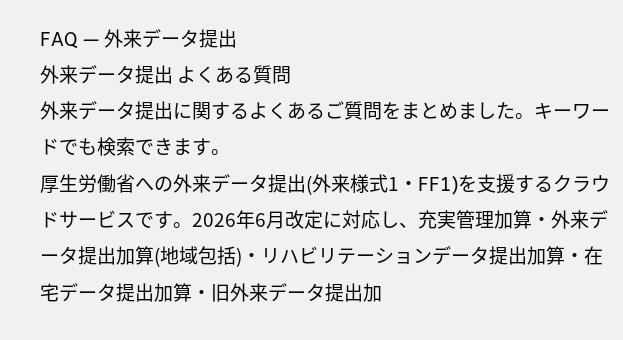FAQ — 外来データ提出
外来データ提出 よくある質問
外来データ提出に関するよくあるご質問をまとめました。キーワードでも検索できます。
厚生労働省への外来データ提出(外来様式1・FF1)を支援するクラウドサービスです。2026年6月改定に対応し、充実管理加算・外来データ提出加算(地域包括)・リハビリテーションデータ提出加算・在宅データ提出加算・旧外来データ提出加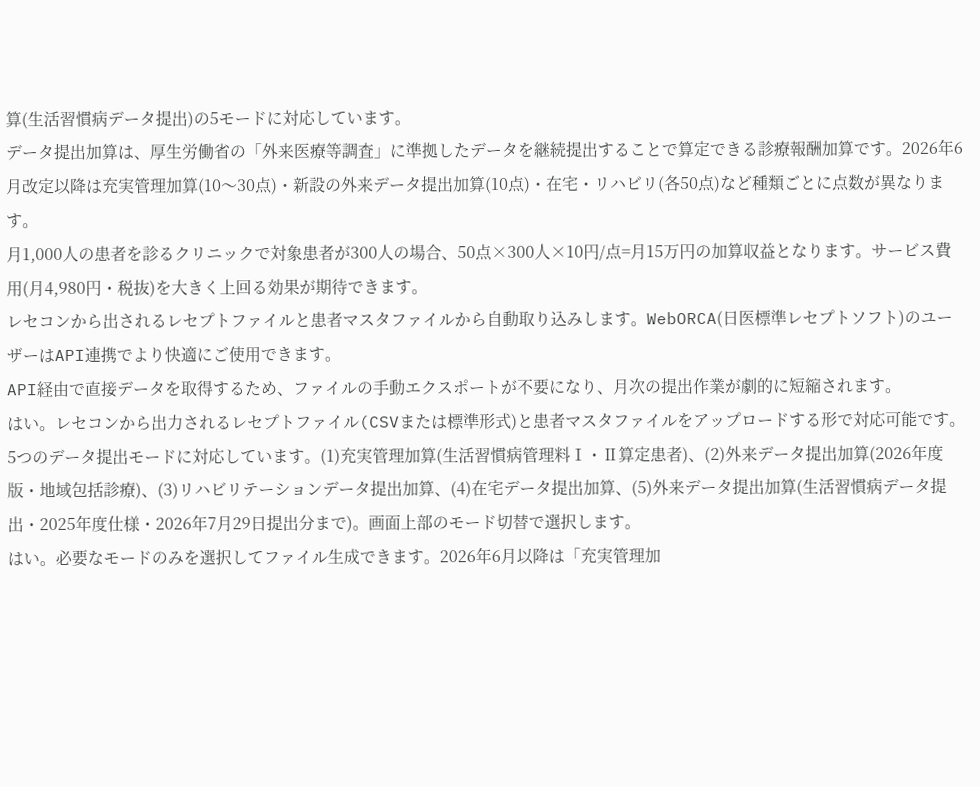算(生活習慣病データ提出)の5モードに対応しています。
データ提出加算は、厚生労働省の「外来医療等調査」に準拠したデータを継続提出することで算定できる診療報酬加算です。2026年6月改定以降は充実管理加算(10〜30点)・新設の外来データ提出加算(10点)・在宅・リハビリ(各50点)など種類ごとに点数が異なります。
月1,000人の患者を診るクリニックで対象患者が300人の場合、50点×300人×10円/点=月15万円の加算収益となります。サービス費用(月4,980円・税抜)を大きく上回る効果が期待できます。
レセコンから出されるレセプトファイルと患者マスタファイルから自動取り込みします。WebORCA(日医標準レセプトソフト)のユーザーはAPI連携でより快適にご使用できます。
API経由で直接データを取得するため、ファイルの手動エクスポートが不要になり、月次の提出作業が劇的に短縮されます。
はい。レセコンから出力されるレセプトファイル(CSVまたは標準形式)と患者マスタファイルをアップロードする形で対応可能です。
5つのデータ提出モードに対応しています。(1)充実管理加算(生活習慣病管理料Ⅰ・Ⅱ算定患者)、(2)外来データ提出加算(2026年度版・地域包括診療)、(3)リハビリテーションデータ提出加算、(4)在宅データ提出加算、(5)外来データ提出加算(生活習慣病データ提出・2025年度仕様・2026年7月29日提出分まで)。画面上部のモード切替で選択します。
はい。必要なモードのみを選択してファイル生成できます。2026年6月以降は「充実管理加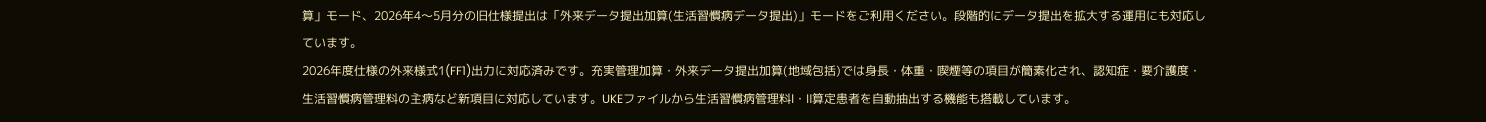算」モード、2026年4〜5月分の旧仕様提出は「外来データ提出加算(生活習慣病データ提出)」モードをご利用ください。段階的にデータ提出を拡大する運用にも対応しています。
2026年度仕様の外来様式1(FF1)出力に対応済みです。充実管理加算・外来データ提出加算(地域包括)では身長・体重・喫煙等の項目が簡素化され、認知症・要介護度・生活習慣病管理料の主病など新項目に対応しています。UKEファイルから生活習慣病管理料Ⅰ・Ⅱ算定患者を自動抽出する機能も搭載しています。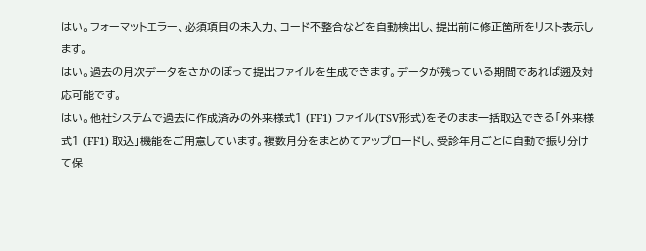はい。フォーマットエラー、必須項目の未入力、コード不整合などを自動検出し、提出前に修正箇所をリスト表示します。
はい。過去の月次データをさかのぼって提出ファイルを生成できます。データが残っている期間であれば遡及対応可能です。
はい。他社システムで過去に作成済みの外来様式1 (FF1) ファイル(TSV形式)をそのまま一括取込できる「外来様式1 (FF1) 取込」機能をご用意しています。複数月分をまとめてアップロードし、受診年月ごとに自動で振り分けて保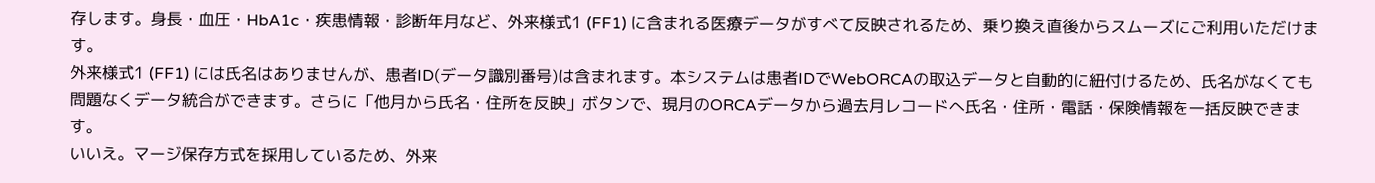存します。身長・血圧・HbA1c・疾患情報・診断年月など、外来様式1 (FF1) に含まれる医療データがすべて反映されるため、乗り換え直後からスムーズにご利用いただけます。
外来様式1 (FF1) には氏名はありませんが、患者ID(データ識別番号)は含まれます。本システムは患者IDでWebORCAの取込データと自動的に紐付けるため、氏名がなくても問題なくデータ統合ができます。さらに「他月から氏名・住所を反映」ボタンで、現月のORCAデータから過去月レコードへ氏名・住所・電話・保険情報を一括反映できます。
いいえ。マージ保存方式を採用しているため、外来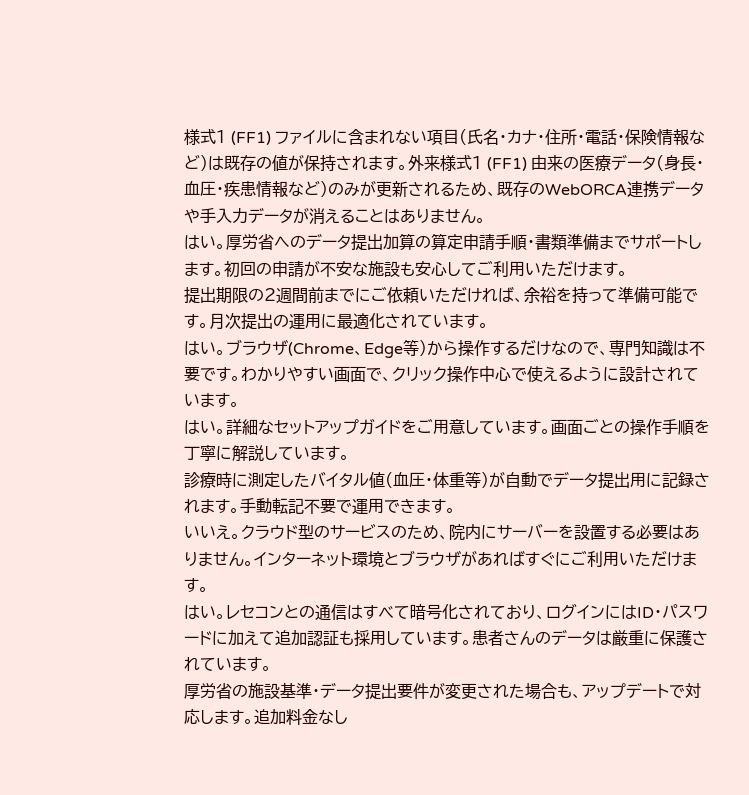様式1 (FF1) ファイルに含まれない項目(氏名・カナ・住所・電話・保険情報など)は既存の値が保持されます。外来様式1 (FF1) 由来の医療データ(身長・血圧・疾患情報など)のみが更新されるため、既存のWebORCA連携データや手入力データが消えることはありません。
はい。厚労省へのデータ提出加算の算定申請手順・書類準備までサポートします。初回の申請が不安な施設も安心してご利用いただけます。
提出期限の2週間前までにご依頼いただければ、余裕を持って準備可能です。月次提出の運用に最適化されています。
はい。ブラウザ(Chrome、Edge等)から操作するだけなので、専門知識は不要です。わかりやすい画面で、クリック操作中心で使えるように設計されています。
はい。詳細なセットアップガイドをご用意しています。画面ごとの操作手順を丁寧に解説しています。
診療時に測定したバイタル値(血圧・体重等)が自動でデータ提出用に記録されます。手動転記不要で運用できます。
いいえ。クラウド型のサービスのため、院内にサーバーを設置する必要はありません。インターネット環境とブラウザがあればすぐにご利用いただけます。
はい。レセコンとの通信はすべて暗号化されており、ログインにはID・パスワードに加えて追加認証も採用しています。患者さんのデータは厳重に保護されています。
厚労省の施設基準・データ提出要件が変更された場合も、アップデートで対応します。追加料金なし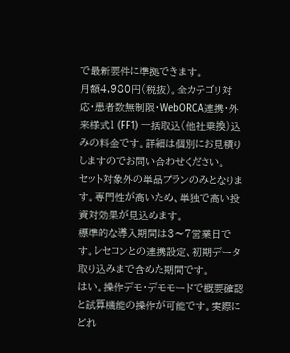で最新要件に準拠できます。
月額4,980円(税抜)。全カテゴリ対応・患者数無制限・WebORCA連携・外来様式1 (FF1) 一括取込(他社乗換)込みの料金です。詳細は個別にお見積りしますのでお問い合わせください。
セット対象外の単品プランのみとなります。専門性が高いため、単独で高い投資対効果が見込めます。
標準的な導入期間は3〜7営業日です。レセコンとの連携設定、初期データ取り込みまで含めた期間です。
はい。操作デモ・デモモードで概要確認と試算機能の操作が可能です。実際にどれ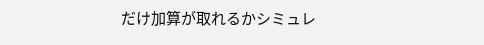だけ加算が取れるかシミュレ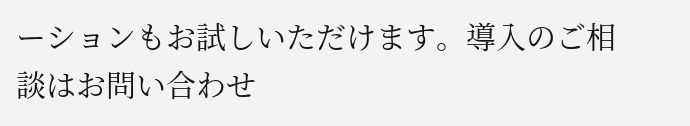ーションもお試しいただけます。導入のご相談はお問い合わせ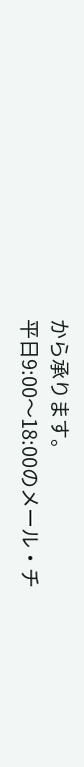から承ります。
平日9:00〜18:00のメール・チ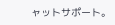ャットサポート。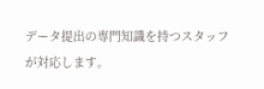データ提出の専門知識を持つスタッフが対応します。